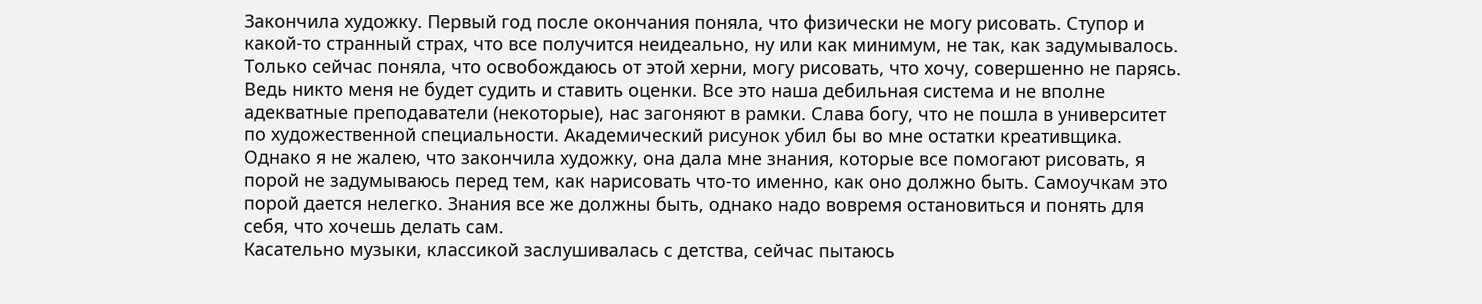Закончила художку. Первый год после окончания поняла, что физически не могу рисовать. Ступор и какой-то странный страх, что все получится неидеально, ну или как минимум, не так, как задумывалось. Только сейчас поняла, что освобождаюсь от этой херни, могу рисовать, что хочу, совершенно не парясь. Ведь никто меня не будет судить и ставить оценки. Все это наша дебильная система и не вполне адекватные преподаватели (некоторые), нас загоняют в рамки. Слава богу, что не пошла в университет по художественной специальности. Академический рисунок убил бы во мне остатки креативщика. Однако я не жалею, что закончила художку, она дала мне знания, которые все помогают рисовать, я порой не задумываюсь перед тем, как нарисовать что-то именно, как оно должно быть. Самоучкам это порой дается нелегко. Знания все же должны быть, однако надо вовремя остановиться и понять для себя, что хочешь делать сам.
Касательно музыки, классикой заслушивалась с детства, сейчас пытаюсь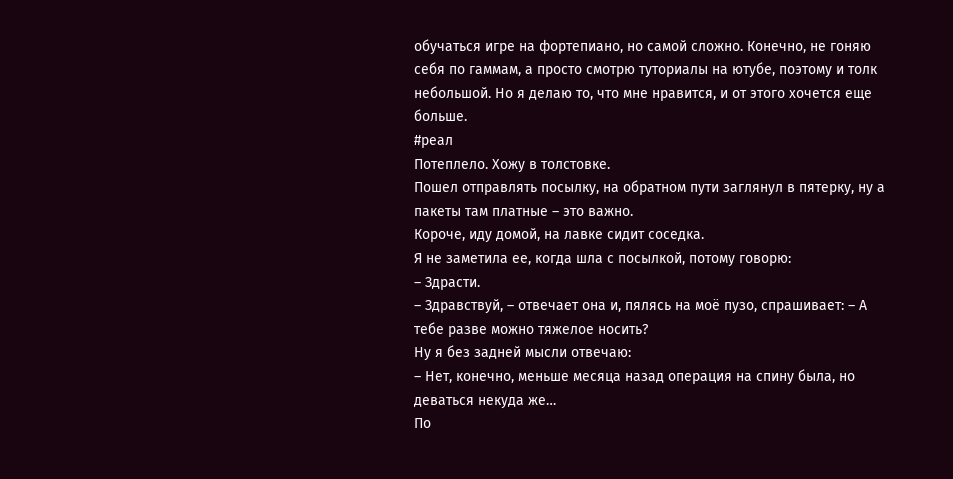обучаться игре на фортепиано, но самой сложно. Конечно, не гоняю себя по гаммам, а просто смотрю туториалы на ютубе, поэтому и толк небольшой. Но я делаю то, что мне нравится, и от этого хочется еще больше.
#реал
Потеплело. Хожу в толстовке.
Пошел отправлять посылку, на обратном пути заглянул в пятерку, ну а пакеты там платные – это важно.
Короче, иду домой, на лавке сидит соседка.
Я не заметила ее, когда шла с посылкой, потому говорю:
– Здрасти.
– Здравствуй, – отвечает она и, пялясь на моё пузо, спрашивает: – А тебе разве можно тяжелое носить?
Ну я без задней мысли отвечаю:
– Нет, конечно, меньше месяца назад операция на спину была, но деваться некуда же…
По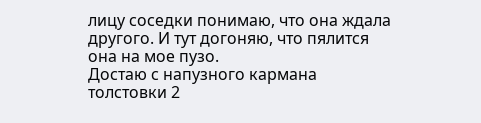лицу соседки понимаю, что она ждала другого. И тут догоняю, что пялится она на мое пузо.
Достаю с напузного кармана толстовки 2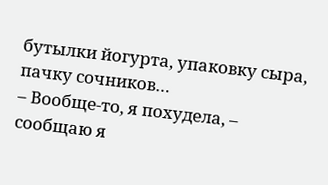бутылки йогурта, упаковку сыра, пачку сочников…
– Вообще-то, я похудела, – сообщаю я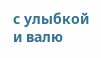с улыбкой и валю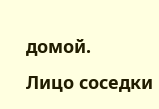домой.
Лицо соседки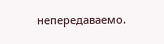непередаваемо.